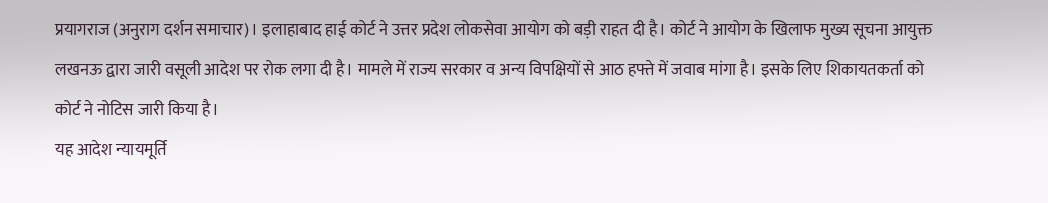प्रयागराज (अनुराग दर्शन समाचार)। इलाहाबाद हाई कोर्ट ने उत्तर प्रदेश लोकसेवा आयोग को बड़ी राहत दी है। कोर्ट ने आयोग के खिलाफ मुख्य सूचना आयुक्त लखनऊ द्वारा जारी वसूली आदेश पर रोक लगा दी है। मामले में राज्य सरकार व अन्य विपक्षियों से आठ हफ्ते में जवाब मांगा है। इसके लिए शिकायतकर्ता को कोर्ट ने नोटिस जारी किया है।
यह आदेश न्यायमूर्ति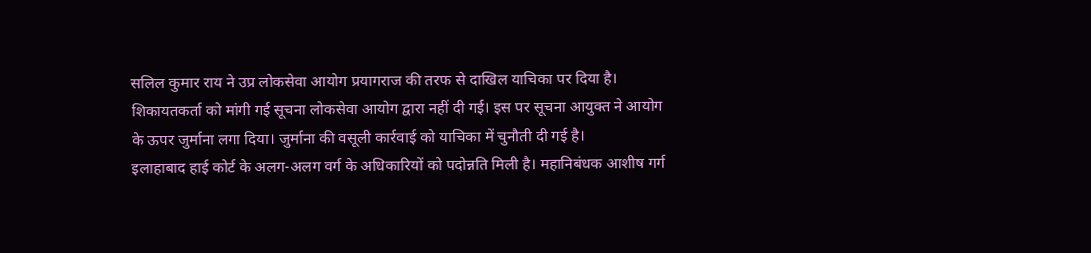सलिल कुमार राय ने उप्र लोकसेवा आयोग प्रयागराज की तरफ से दाखिल याचिका पर दिया है। शिकायतकर्ता को मांगी गई सूचना लोकसेवा आयोग द्वारा नहीं दी गई। इस पर सूचना आयुक्त ने आयोग के ऊपर जुर्माना लगा दिया। जुर्माना की वसूली कार्रवाई को याचिका में चुनौती दी गई है।
इलाहाबाद हाई कोर्ट के अलग-अलग वर्ग के अधिकारियों को पदोन्नति मिली है। महानिबंधक आशीष गर्ग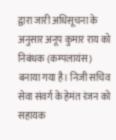द्वारा जारी अधिसूचना के अनुसार अनूप कुमार राय को निबंधक (कम्पलायंस) बनाया गया है। निजी सचिव सेवा संवर्ग के हेमंत रंजन को सहायक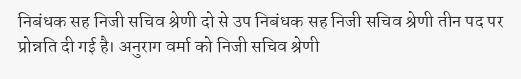निबंधक सह निजी सचिव श्रेणी दो से उप निबंधक सह निजी सचिव श्रेणी तीन पद पर प्रोन्नति दी गई है। अनुराग वर्मा को निजी सचिव श्रेणी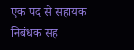एक पद से सहायक निबंधक सह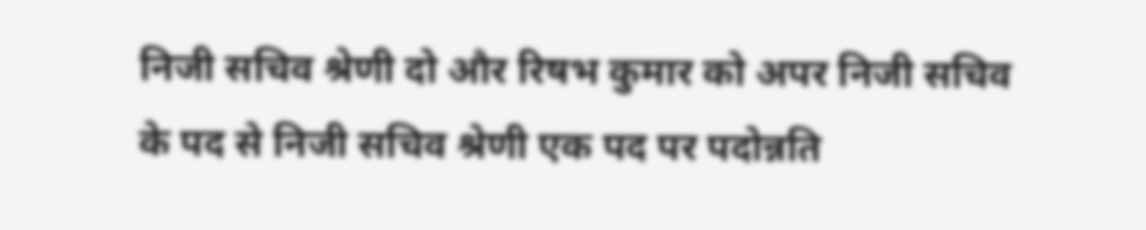निजी सचिव श्रेणी दो और रिषभ कुमार को अपर निजी सचिव के पद से निजी सचिव श्रेणी एक पद पर पदोन्नति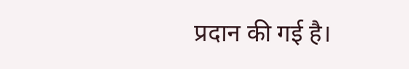प्रदान की गई है।